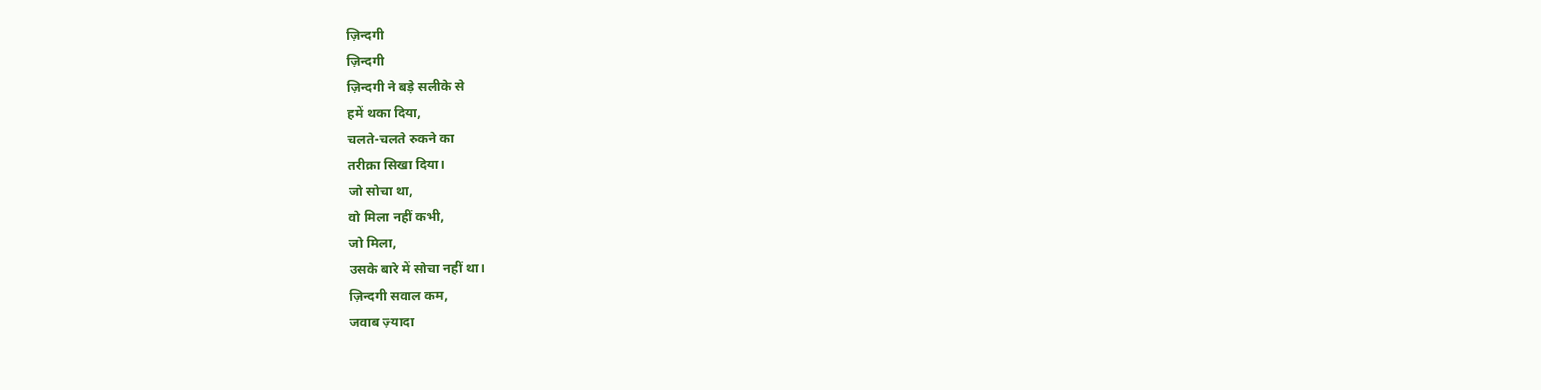ज़िन्दगी
ज़िन्दगी
ज़िन्दगी ने बड़े सलीके से
हमें थका दिया,
चलते-चलते रुकने का
तरीक़ा सिखा दिया।
जो सोचा था,
वो मिला नहीं कभी,
जो मिला,
उसके बारे में सोचा नहीं था।
ज़िन्दगी सवाल कम,
जवाब ज़्यादा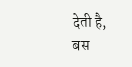देती है,
बस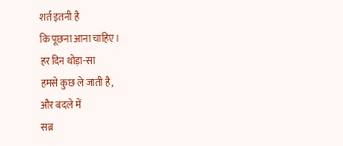शर्त इतनी है
कि पूछना आना चाहिए।
हर दिन थोड़ा-सा
हमसे कुछ ले जाती है,
और बदले में
सब्र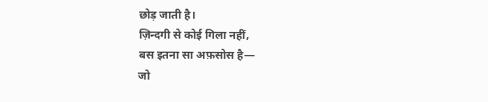छोड़ जाती है।
ज़िन्दगी से कोई गिला नहीं,
बस इतना सा अफ़सोस है—
जो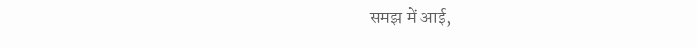समझ में आई,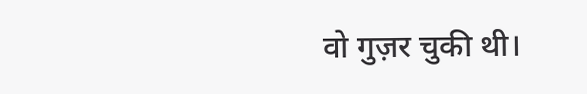वो गुज़र चुकी थी।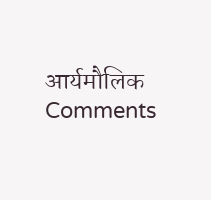आर्यमौलिक
Comments